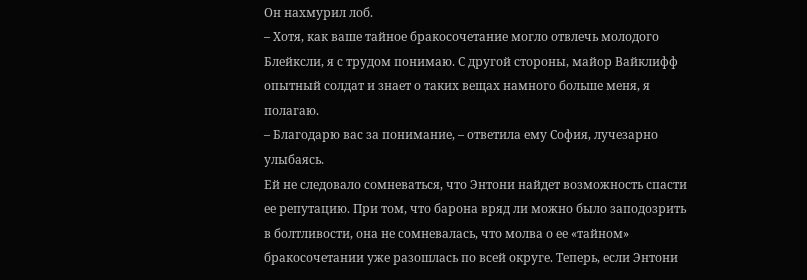Он нахмурил лоб.
– Хотя, как ваше тайное бракосочетание могло отвлечь молодого Блейксли, я с трудом понимаю. С другой стороны, майор Вайклифф опытный солдат и знает о таких вещах намного больше меня, я полагаю.
– Благодарю вас за понимание, – ответила ему София, лучезарно улыбаясь.
Ей не следовало сомневаться, что Энтони найдет возможность спасти ее репутацию. При том, что барона вряд ли можно было заподозрить в болтливости, она не сомневалась, что молва о ее «тайном» бракосочетании уже разошлась по всей округе. Теперь, если Энтони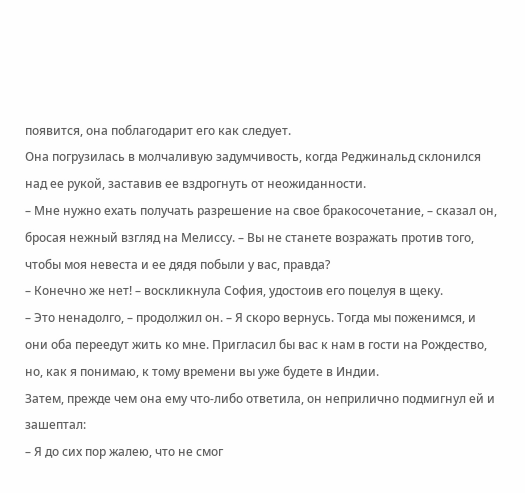появится, она поблагодарит его как следует.
Она погрузилась в молчаливую задумчивость, когда Реджинальд склонился над ее рукой, заставив ее вздрогнуть от неожиданности.
– Мне нужно ехать получать разрешение на свое бракосочетание, – сказал он, бросая нежный взгляд на Мелиссу. – Вы не станете возражать против того, чтобы моя невеста и ее дядя побыли у вас, правда?
– Конечно же нет! – воскликнула София, удостоив его поцелуя в щеку.
– Это ненадолго, – продолжил он. – Я скоро вернусь. Тогда мы поженимся, и они оба переедут жить ко мне. Пригласил бы вас к нам в гости на Рождество, но, как я понимаю, к тому времени вы уже будете в Индии.
Затем, прежде чем она ему что-либо ответила, он неприлично подмигнул ей и зашептал:
– Я до сих пор жалею, что не смог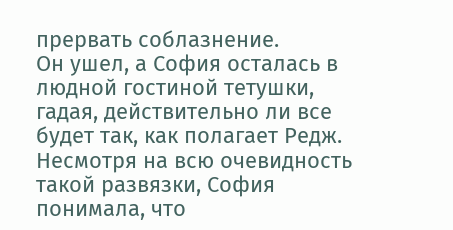прервать соблазнение.
Он ушел, а София осталась в людной гостиной тетушки, гадая, действительно ли все будет так, как полагает Редж. Несмотря на всю очевидность такой развязки, София понимала, что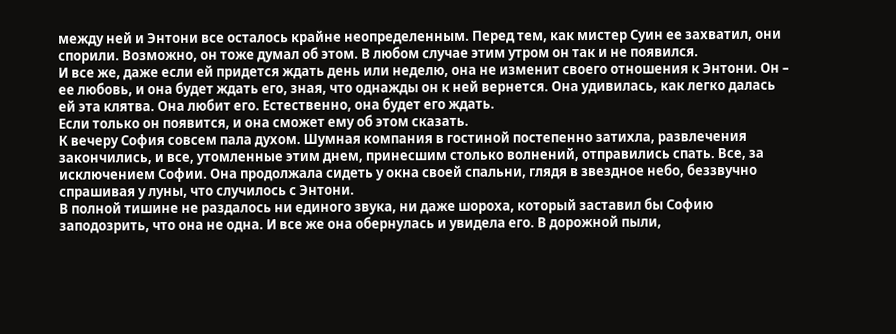между ней и Энтони все осталось крайне неопределенным. Перед тем, как мистер Суин ее захватил, они спорили. Возможно, он тоже думал об этом. В любом случае этим утром он так и не появился.
И все же, даже если ей придется ждать день или неделю, она не изменит своего отношения к Энтони. Он – ее любовь, и она будет ждать его, зная, что однажды он к ней вернется. Она удивилась, как легко далась ей эта клятва. Она любит его. Естественно, она будет его ждать.
Если только он появится, и она сможет ему об этом сказать.
К вечеру София совсем пала духом. Шумная компания в гостиной постепенно затихла, развлечения закончились, и все, утомленные этим днем, принесшим столько волнений, отправились спать. Все, за исключением Софии. Она продолжала сидеть у окна своей спальни, глядя в звездное небо, беззвучно спрашивая у луны, что случилось с Энтони.
В полной тишине не раздалось ни единого звука, ни даже шороха, который заставил бы Софию заподозрить, что она не одна. И все же она обернулась и увидела его. В дорожной пыли,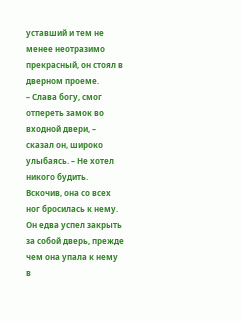уставший и тем не менее неотразимо прекрасный, он стоял в дверном проеме.
– Слава богу, смог отпереть замок во входной двери, – сказал он, широко улыбаясь. – Не хотел никого будить.
Вскочив, она со всех ног бросилась к нему. Он едва успел закрыть за собой дверь, прежде чем она упала к нему в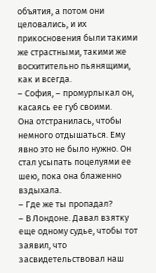объятия, а потом они целовались, и их прикосновения были такими же страстными, такими же восхитительно пьянящими, как и всегда.
– София, – промурлыкал он, касаясь ее губ своими.
Она отстранилась, чтобы немного отдышаться. Ему явно это не было нужно. Он стал усыпать поцелуями ее шею, пока она блаженно вздыхала.
– Где же ты пропадал?
– В Лондоне. Давал взятку еще одному судье, чтобы тот заявил, что засвидетельствовал наш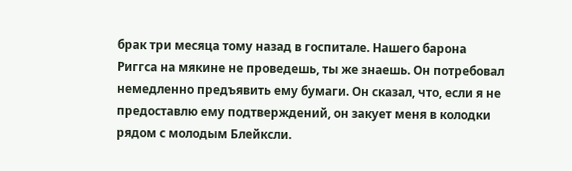брак три месяца тому назад в госпитале. Нашего барона Риггса на мякине не проведешь, ты же знаешь. Он потребовал немедленно предъявить ему бумаги. Он сказал, что, если я не предоставлю ему подтверждений, он закует меня в колодки рядом с молодым Блейксли.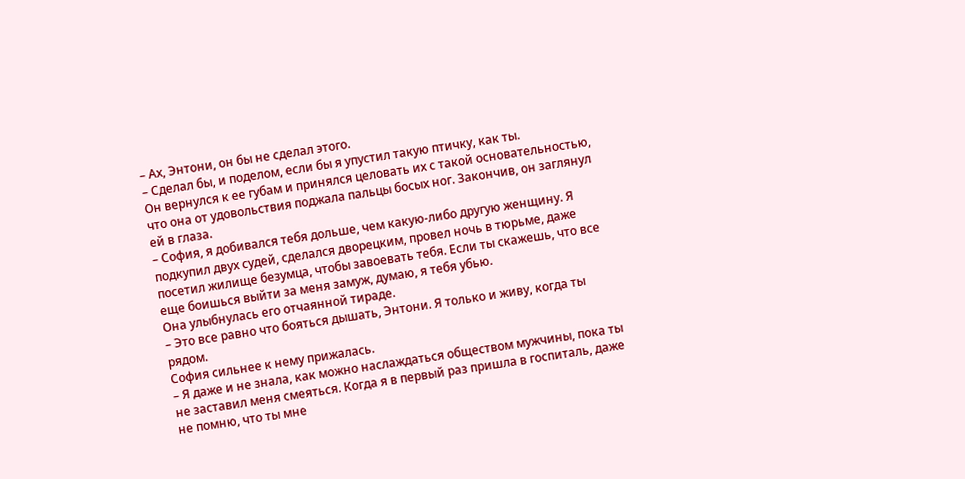– Ах, Энтони, он бы не сделал этого.
– Сделал бы, и поделом, если бы я упустил такую птичку, как ты.
Он вернулся к ее губам и принялся целовать их с такой основательностью, что она от удовольствия поджала пальцы босых ног. Закончив, он заглянул ей в глаза.
– София, я добивался тебя дольше, чем какую-либо другую женщину. Я подкупил двух судей, сделался дворецким, провел ночь в тюрьме, даже посетил жилище безумца, чтобы завоевать тебя. Если ты скажешь, что все еще боишься выйти за меня замуж, думаю, я тебя убью.
Она улыбнулась его отчаянной тираде.
– Это все равно что бояться дышать, Энтони. Я только и живу, когда ты рядом.
София сильнее к нему прижалась.
– Я даже и не знала, как можно наслаждаться обществом мужчины, пока ты не заставил меня смеяться. Когда я в первый раз пришла в госпиталь, даже не помню, что ты мне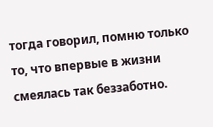тогда говорил, помню только то, что впервые в жизни смеялась так беззаботно.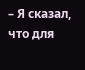– Я сказал, что для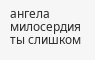ангела милосердия ты слишком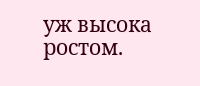уж высока ростом.